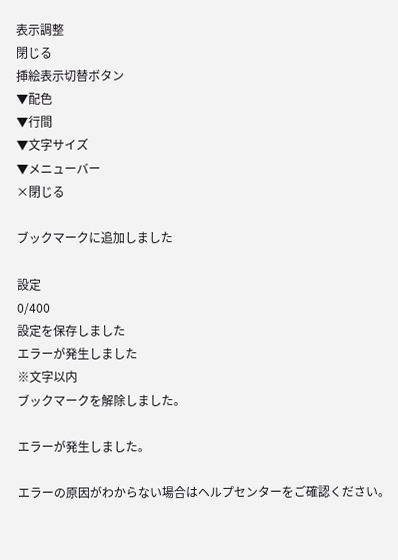表示調整
閉じる
挿絵表示切替ボタン
▼配色
▼行間
▼文字サイズ
▼メニューバー
×閉じる

ブックマークに追加しました

設定
0/400
設定を保存しました
エラーが発生しました
※文字以内
ブックマークを解除しました。

エラーが発生しました。

エラーの原因がわからない場合はヘルプセンターをご確認ください。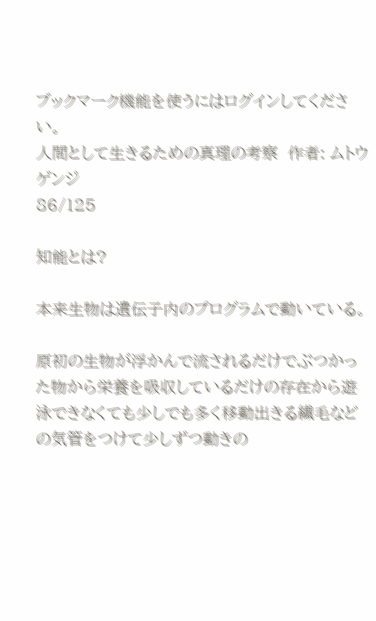ブックマーク機能を使うにはログインしてください。
人間として生きるための真理の考察  作者: ムトウゲンジ
86/125

知能とは?

本来生物は遺伝子内のプログラムで動いている。

原初の生物が浮かんで流されるだけでぶつかった物から栄養を吸収しているだけの存在から遊泳できなくても少しでも多く移動出きる繊毛などの気管をつけて少しずつ動きの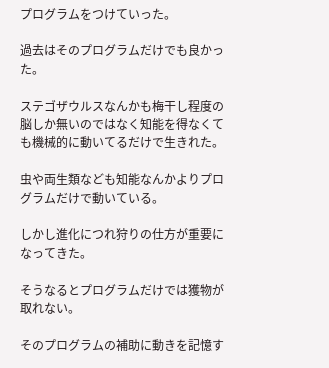プログラムをつけていった。

過去はそのプログラムだけでも良かった。

ステゴザウルスなんかも梅干し程度の脳しか無いのではなく知能を得なくても機械的に動いてるだけで生きれた。

虫や両生類なども知能なんかよりプログラムだけで動いている。

しかし進化につれ狩りの仕方が重要になってきた。

そうなるとプログラムだけでは獲物が取れない。

そのプログラムの補助に動きを記憶す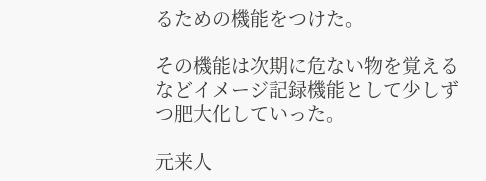るための機能をつけた。

その機能は次期に危ない物を覚えるなどイメージ記録機能として少しずつ肥大化していった。

元来人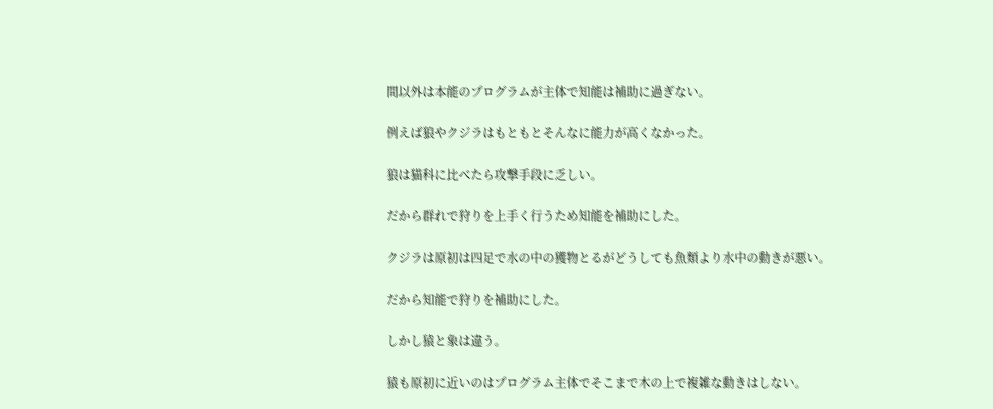間以外は本能のプログラムが主体で知能は補助に過ぎない。

例えば狼やクジラはもともとそんなに能力が高くなかった。

狼は猫科に比べたら攻撃手段に乏しい。

だから群れで狩りを上手く行うため知能を補助にした。

クジラは原初は四足で水の中の獲物とるがどうしても魚類より水中の動きが悪い。

だから知能で狩りを補助にした。

しかし猿と象は違う。

猿も原初に近いのはプログラム主体でそこまで木の上で複雑な動きはしない。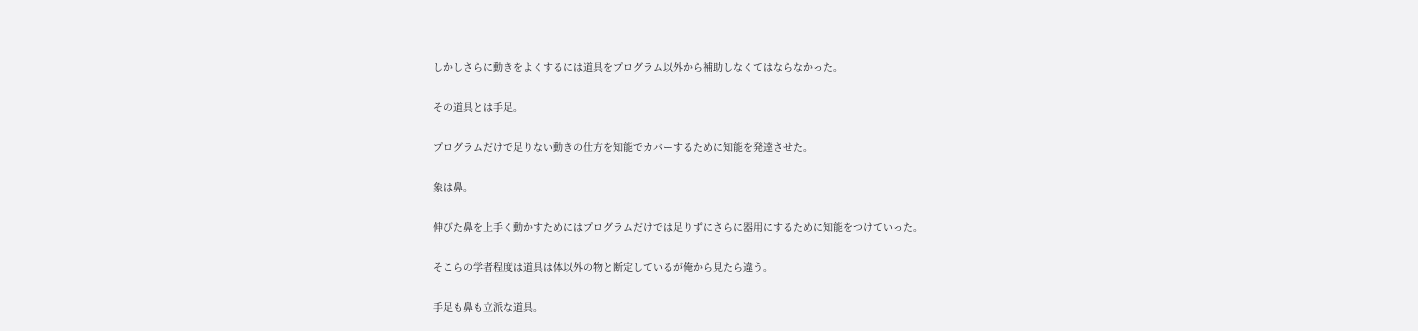しかしさらに動きをよくするには道具をプログラム以外から補助しなくてはならなかった。

その道具とは手足。

プログラムだけで足りない動きの仕方を知能でカバーするために知能を発達させた。

象は鼻。

伸びた鼻を上手く動かすためにはプログラムだけでは足りずにさらに器用にするために知能をつけていった。

そこらの学者程度は道具は体以外の物と断定しているが俺から見たら違う。

手足も鼻も立派な道具。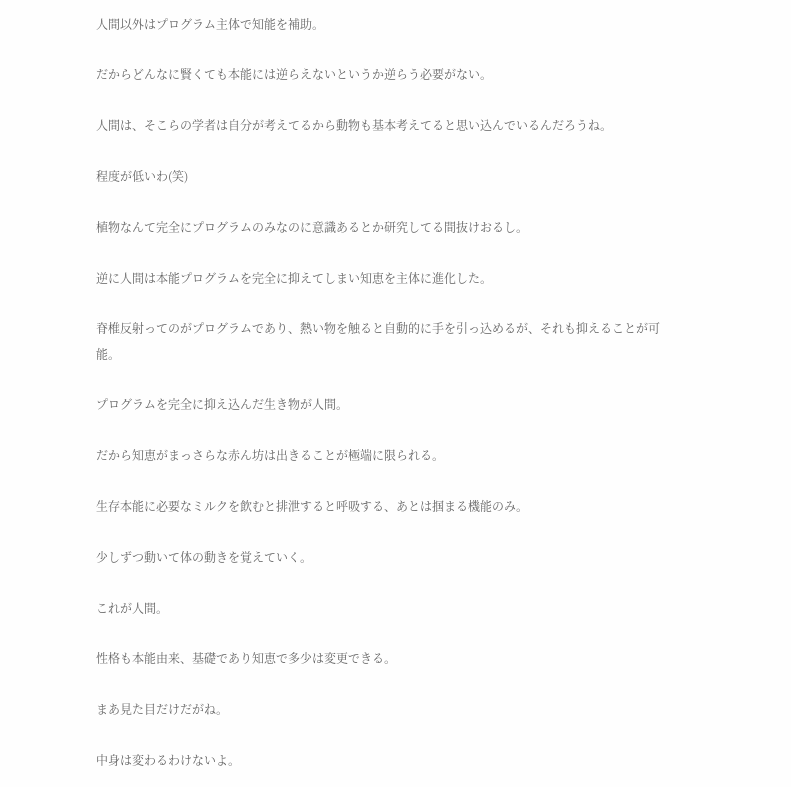人間以外はプログラム主体で知能を補助。

だからどんなに賢くても本能には逆らえないというか逆らう必要がない。

人間は、そこらの学者は自分が考えてるから動物も基本考えてると思い込んでいるんだろうね。

程度が低いわ(笑)

植物なんて完全にプログラムのみなのに意識あるとか研究してる間抜けおるし。

逆に人間は本能プログラムを完全に抑えてしまい知恵を主体に進化した。

脊椎反射ってのがプログラムであり、熱い物を触ると自動的に手を引っ込めるが、それも抑えることが可能。

プログラムを完全に抑え込んだ生き物が人間。

だから知恵がまっさらな赤ん坊は出きることが極端に限られる。

生存本能に必要なミルクを飲むと排泄すると呼吸する、あとは掴まる機能のみ。

少しずつ動いて体の動きを覚えていく。

これが人間。

性格も本能由来、基礎であり知恵で多少は変更できる。

まあ見た目だけだがね。

中身は変わるわけないよ。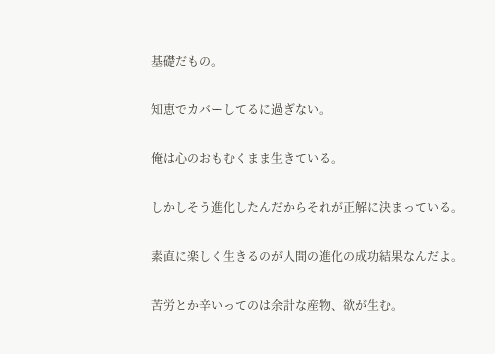基礎だもの。

知恵でカバーしてるに過ぎない。

俺は心のおもむくまま生きている。

しかしそう進化したんだからそれが正解に決まっている。

素直に楽しく生きるのが人間の進化の成功結果なんだよ。

苦労とか辛いってのは余計な産物、欲が生む。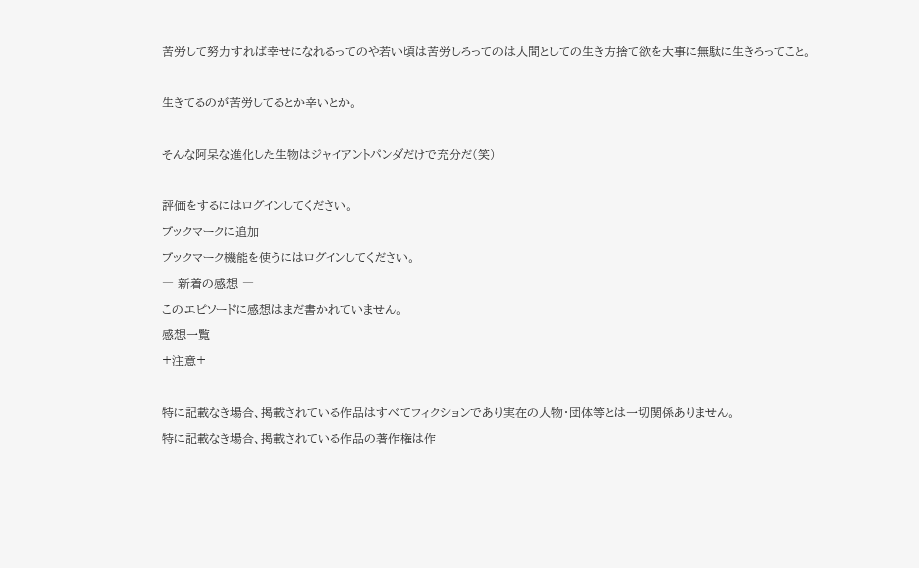苦労して努力すれば幸せになれるってのや若い頃は苦労しろってのは人間としての生き方捨て欲を大事に無駄に生きろってこと。

生きてるのが苦労してるとか辛いとか。

そんな阿呆な進化した生物はジャイアントパンダだけで充分だ(笑)

評価をするにはログインしてください。
ブックマークに追加
ブックマーク機能を使うにはログインしてください。
― 新着の感想 ―
このエピソードに感想はまだ書かれていません。
感想一覧
+注意+

特に記載なき場合、掲載されている作品はすべてフィクションであり実在の人物・団体等とは一切関係ありません。
特に記載なき場合、掲載されている作品の著作権は作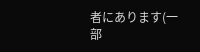者にあります(一部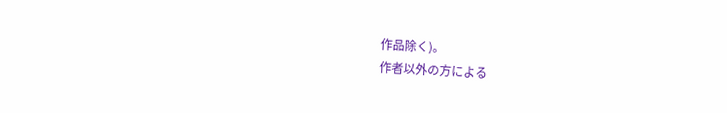作品除く)。
作者以外の方による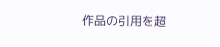作品の引用を超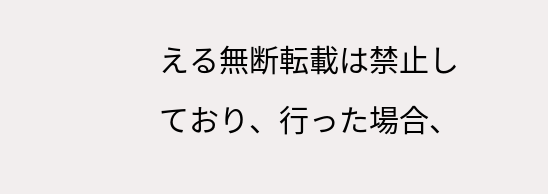える無断転載は禁止しており、行った場合、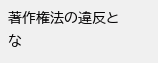著作権法の違反とな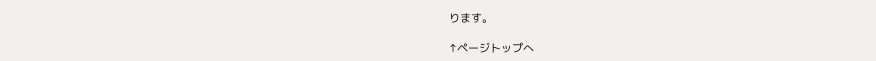ります。

↑ページトップへ